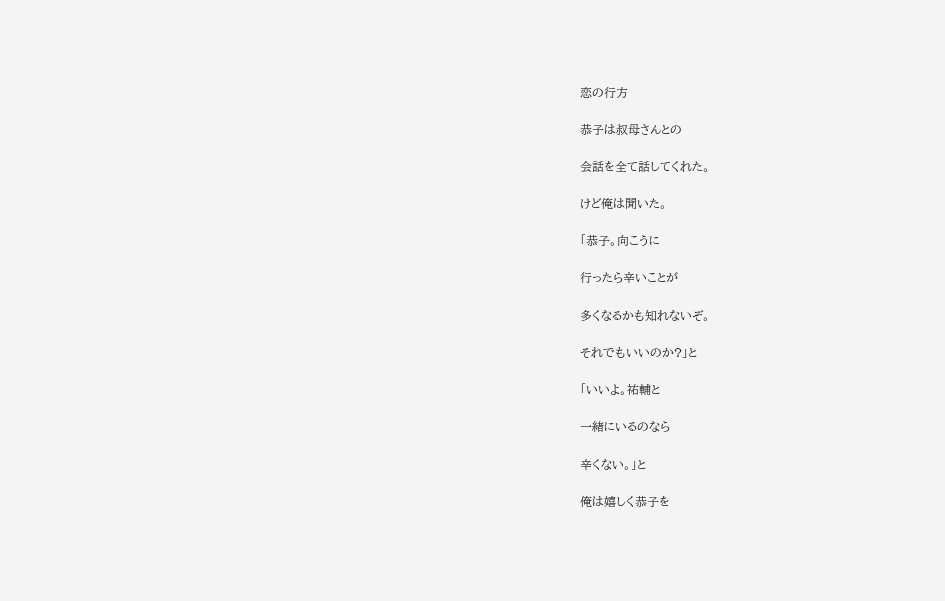恋の行方

恭子は叔母さんとの

会話を全て話してくれた。

けど俺は聞いた。

「恭子。向こうに

行ったら辛いことが

多くなるかも知れないぞ。

それでもいいのか?」と

「いいよ。祐輔と

一緒にいるのなら

辛くない。」と

俺は嬉しく恭子を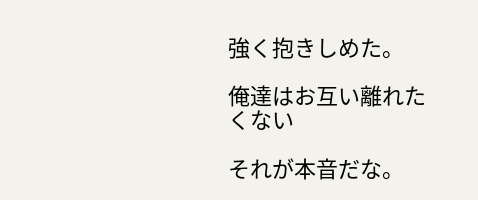強く抱きしめた。

俺達はお互い離れたくない

それが本音だな。